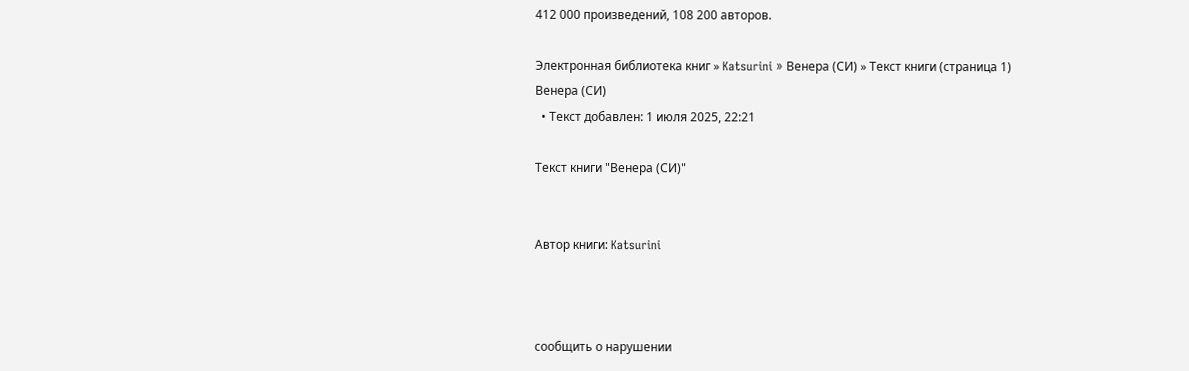412 000 произведений, 108 200 авторов.

Электронная библиотека книг » Katsurini » Венера (СИ) » Текст книги (страница 1)
Венера (СИ)
  • Текст добавлен: 1 июля 2025, 22:21

Текст книги "Венера (СИ)"


Автор книги: Katsurini



сообщить о нарушении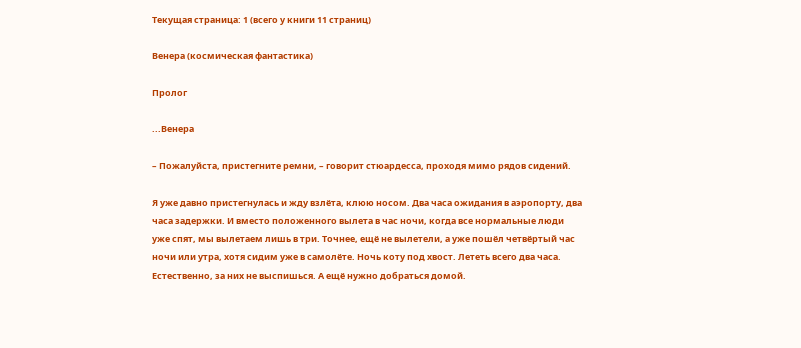Текущая страница: 1 (всего у книги 11 страниц)

Венера (космическая фантастика)

Пролог

...Венера

– Пожалуйста, пристегните ремни, – говорит стюардесса, проходя мимо рядов сидений.

Я уже давно пристегнулась и жду взлёта, клюю носом. Два часа ожидания в аэропорту, два часа задержки. И вместо положенного вылета в час ночи, когда все нормальные люди уже спят, мы вылетаем лишь в три. Точнее, ещё не вылетели, а уже пошёл четвёртый час ночи или утра, хотя сидим уже в самолёте. Ночь коту под хвост. Лететь всего два часа. Естественно, за них не выспишься. А ещё нужно добраться домой.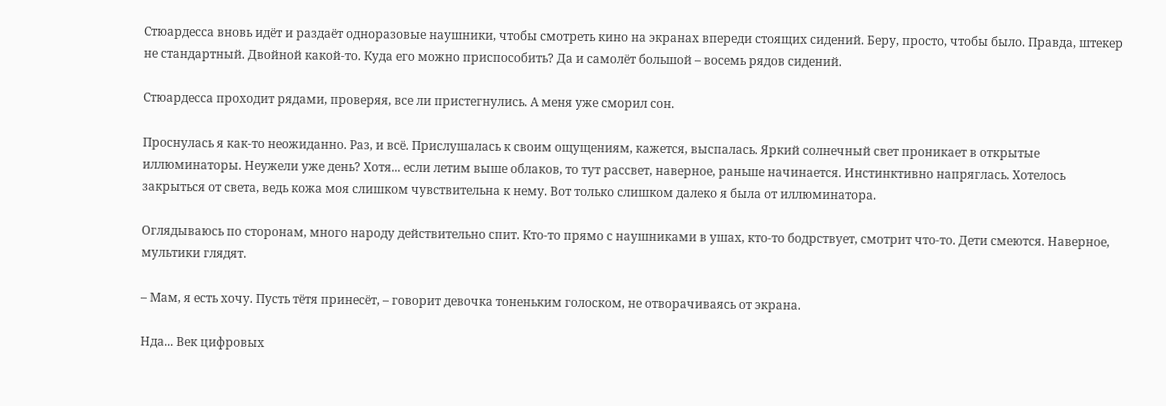Стюардесса вновь идёт и раздаёт одноразовые наушники, чтобы смотреть кино на экранах впереди стоящих сидений. Беру, просто, чтобы было. Правда, штекер не стандартный. Двойной какой-то. Куда его можно приспособить? Да и самолёт большой – восемь рядов сидений.

Стюардесса проходит рядами, проверяя, все ли пристегнулись. А меня уже сморил сон.

Проснулась я как-то неожиданно. Раз, и всё. Прислушалась к своим ощущениям, кажется, выспалась. Яркий солнечный свет проникает в открытые иллюминаторы. Неужели уже день? Хотя... если летим выше облаков, то тут рассвет, наверное, раньше начинается. Инстинктивно напряглась. Хотелось закрыться от света, ведь кожа моя слишком чувствительна к нему. Вот только слишком далеко я была от иллюминатора.

Оглядываюсь по сторонам, много народу действительно спит. Кто-то прямо с наушниками в ушах, кто-то бодрствует, смотрит что-то. Дети смеются. Наверное, мультики глядят.

– Мам, я есть хочу. Пусть тётя принесёт, – говорит девочка тоненьким голоском, не отворачиваясь от экрана.

Нда... Век цифровых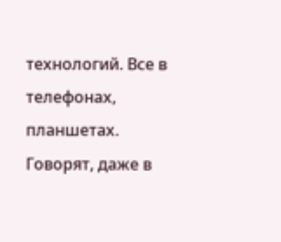технологий. Все в телефонах, планшетах. Говорят, даже в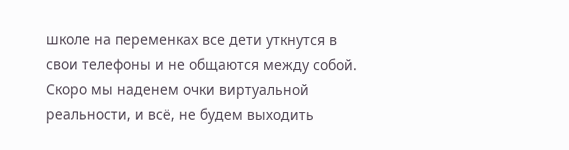школе на переменках все дети уткнутся в свои телефоны и не общаются между собой. Скоро мы наденем очки виртуальной реальности, и всё, не будем выходить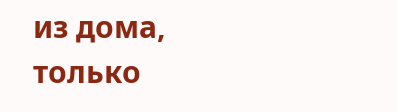из дома, только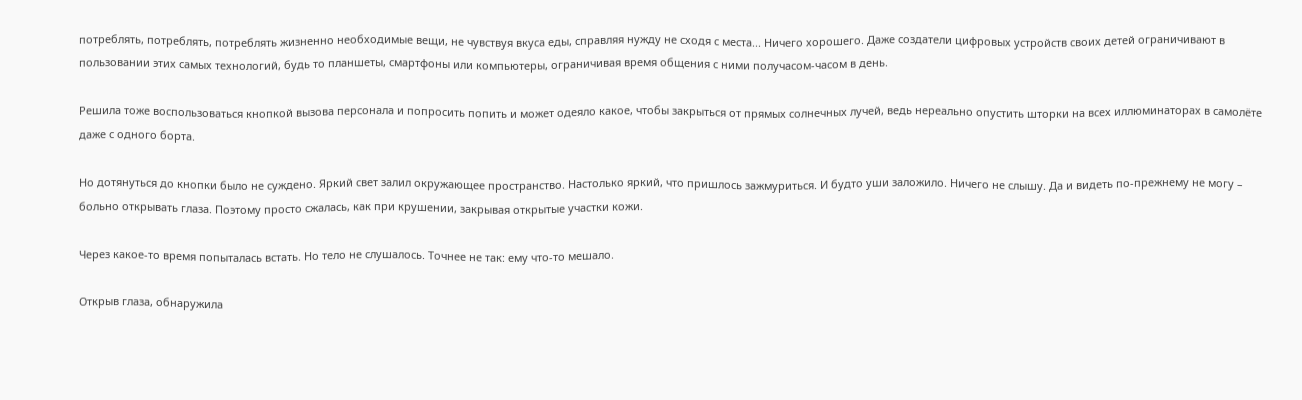потреблять, потреблять, потреблять жизненно необходимые вещи, не чувствуя вкуса еды, справляя нужду не сходя с места... Ничего хорошего. Даже создатели цифровых устройств своих детей ограничивают в пользовании этих самых технологий, будь то планшеты, смартфоны или компьютеры, ограничивая время общения с ними получасом-часом в день.

Решила тоже воспользоваться кнопкой вызова персонала и попросить попить и может одеяло какое, чтобы закрыться от прямых солнечных лучей, ведь нереально опустить шторки на всех иллюминаторах в самолёте даже с одного борта.

Но дотянуться до кнопки было не суждено. Яркий свет залил окружающее пространство. Настолько яркий, что пришлось зажмуриться. И будто уши заложило. Ничего не слышу. Да и видеть по-прежнему не могу – больно открывать глаза. Поэтому просто сжалась, как при крушении, закрывая открытые участки кожи.

Через какое-то время попыталась встать. Но тело не слушалось. Точнее не так: ему что-то мешало.

Открыв глаза, обнаружила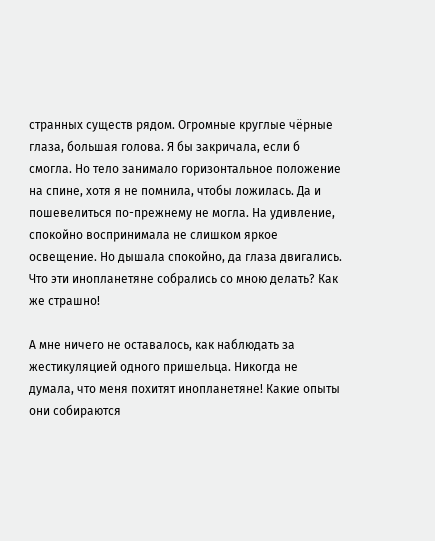странных существ рядом. Огромные круглые чёрные глаза, большая голова. Я бы закричала, если б смогла. Но тело занимало горизонтальное положение на спине, хотя я не помнила, чтобы ложилась. Да и пошевелиться по-прежнему не могла. На удивление, спокойно воспринимала не слишком яркое освещение. Но дышала спокойно, да глаза двигались. Что эти инопланетяне собрались со мною делать? Как же страшно!

А мне ничего не оставалось, как наблюдать за жестикуляцией одного пришельца. Никогда не думала, что меня похитят инопланетяне! Какие опыты они собираются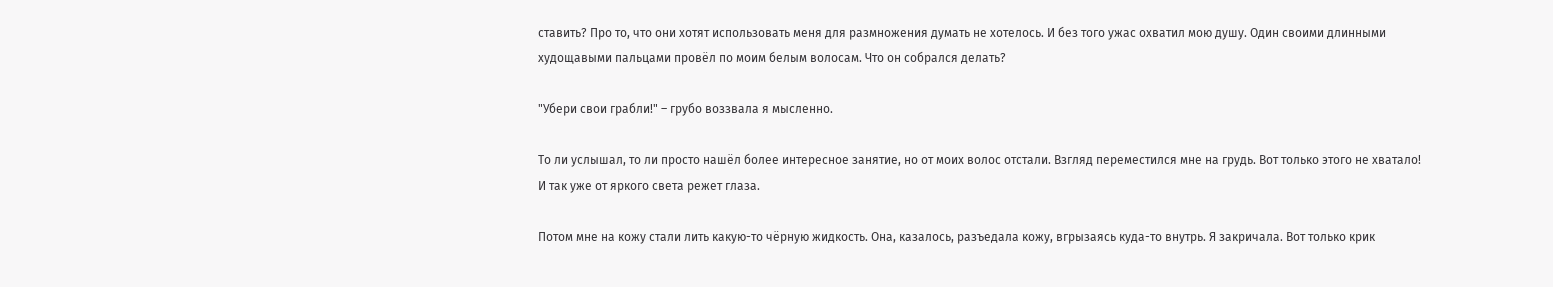ставить? Про то, что они хотят использовать меня для размножения думать не хотелось. И без того ужас охватил мою душу. Один своими длинными худощавыми пальцами провёл по моим белым волосам. Что он собрался делать?

"Убери свои грабли!" – грубо воззвала я мысленно.

То ли услышал, то ли просто нашёл более интересное занятие, но от моих волос отстали. Взгляд переместился мне на грудь. Вот только этого не хватало! И так уже от яркого света режет глаза.

Потом мне на кожу стали лить какую-то чёрную жидкость. Она, казалось, разъедала кожу, вгрызаясь куда-то внутрь. Я закричала. Вот только крик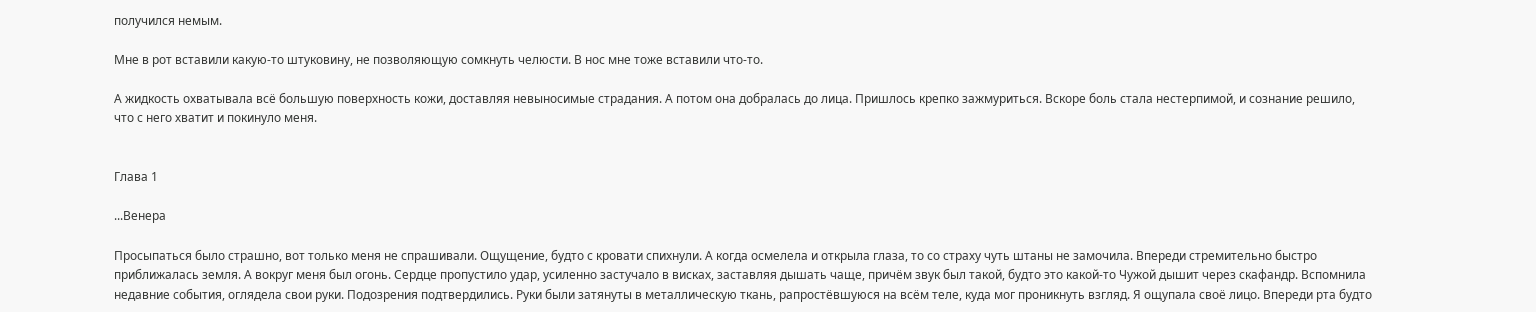получился немым.

Мне в рот вставили какую-то штуковину, не позволяющую сомкнуть челюсти. В нос мне тоже вставили что-то.

А жидкость охватывала всё большую поверхность кожи, доставляя невыносимые страдания. А потом она добралась до лица. Пришлось крепко зажмуриться. Вскоре боль стала нестерпимой, и сознание решило, что с него хватит и покинуло меня.


Глава 1

...Венера

Просыпаться было страшно, вот только меня не спрашивали. Ощущение, будто с кровати спихнули. А когда осмелела и открыла глаза, то со страху чуть штаны не замочила. Впереди стремительно быстро приближалась земля. А вокруг меня был огонь. Сердце пропустило удар, усиленно застучало в висках, заставляя дышать чаще, причём звук был такой, будто это какой-то Чужой дышит через скафандр. Вспомнила недавние события, оглядела свои руки. Подозрения подтвердились. Руки были затянуты в металлическую ткань, рапростёвшуюся на всём теле, куда мог проникнуть взгляд. Я ощупала своё лицо. Впереди рта будто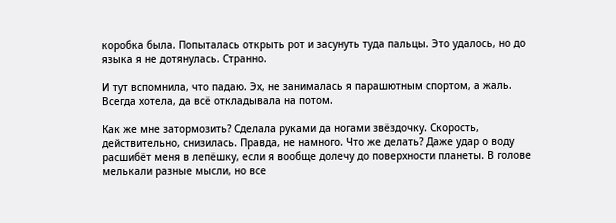коробка была. Попыталась открыть рот и засунуть туда пальцы. Это удалось, но до языка я не дотянулась. Странно.

И тут вспомнила, что падаю. Эх, не занималась я парашютным спортом, а жаль. Всегда хотела, да всё откладывала на потом.

Как же мне затормозить? Сделала руками да ногами звёздочку. Скорость, действительно, снизилась. Правда, не намного. Что же делать? Даже удар о воду расшибёт меня в лепёшку, если я вообще долечу до поверхности планеты. В голове мелькали разные мысли, но все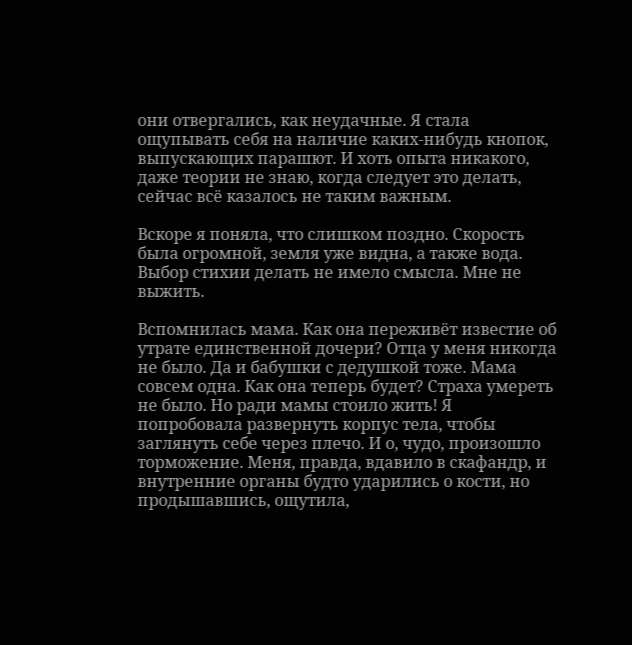они отвергались, как неудачные. Я стала ощупывать себя на наличие каких-нибудь кнопок, выпускающих парашют. И хоть опыта никакого, даже теории не знаю, когда следует это делать, сейчас всё казалось не таким важным.

Вскоре я поняла, что слишком поздно. Скорость была огромной, земля уже видна, а также вода. Выбор стихии делать не имело смысла. Мне не выжить.

Вспомнилась мама. Как она переживёт известие об утрате единственной дочери? Отца у меня никогда не было. Да и бабушки с дедушкой тоже. Мама совсем одна. Как она теперь будет? Страха умереть не было. Но ради мамы стоило жить! Я попробовала развернуть корпус тела, чтобы заглянуть себе через плечо. И о, чудо, произошло торможение. Меня, правда, вдавило в скафандр, и внутренние органы будто ударились о кости, но продышавшись, ощутила,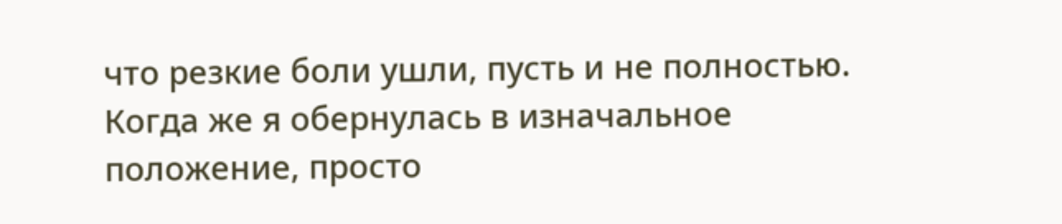что резкие боли ушли, пусть и не полностью. Когда же я обернулась в изначальное положение, просто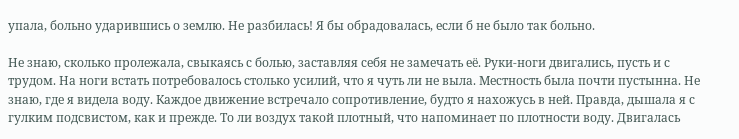упала, больно ударившись о землю. Не разбилась! Я бы обрадовалась, если б не было так больно.

Не знаю, сколько пролежала, свыкаясь с болью, заставляя себя не замечать её. Руки-ноги двигались, пусть и с трудом. На ноги встать потребовалось столько усилий, что я чуть ли не выла. Местность была почти пустынна. Не знаю, где я видела воду. Каждое движение встречало сопротивление, будто я нахожусь в ней. Правда, дышала я с гулким подсвистом, как и прежде. То ли воздух такой плотный, что напоминает по плотности воду. Двигалась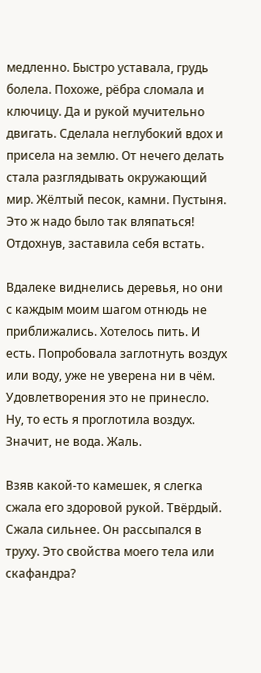медленно. Быстро уставала, грудь болела. Похоже, рёбра сломала и ключицу. Да и рукой мучительно двигать. Сделала неглубокий вдох и присела на землю. От нечего делать стала разглядывать окружающий мир. Жёлтый песок, камни. Пустыня. Это ж надо было так вляпаться! Отдохнув, заставила себя встать.

Вдалеке виднелись деревья, но они с каждым моим шагом отнюдь не приближались. Хотелось пить. И есть. Попробовала заглотнуть воздух или воду, уже не уверена ни в чём. Удовлетворения это не принесло. Ну, то есть я проглотила воздух. Значит, не вода. Жаль.

Взяв какой-то камешек, я слегка сжала его здоровой рукой. Твёрдый. Сжала сильнее. Он рассыпался в труху. Это свойства моего тела или скафандра?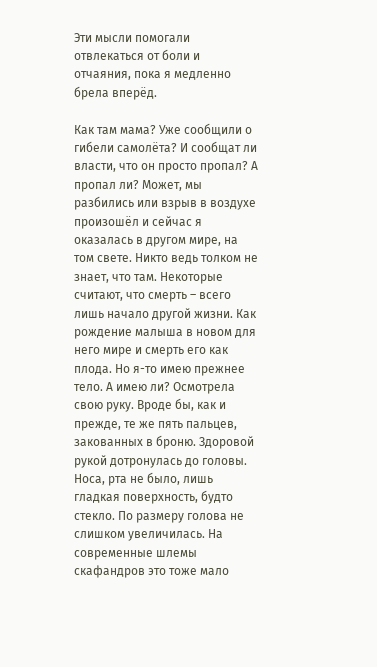Эти мысли помогали отвлекаться от боли и отчаяния, пока я медленно брела вперёд.

Как там мама? Уже сообщили о гибели самолёта? И сообщат ли власти, что он просто пропал? А пропал ли? Может, мы разбились или взрыв в воздухе произошёл и сейчас я оказалась в другом мире, на том свете. Никто ведь толком не знает, что там. Некоторые считают, что смерть – всего лишь начало другой жизни. Как рождение малыша в новом для него мире и смерть его как плода. Но я-то имею прежнее тело. А имею ли? Осмотрела свою руку. Вроде бы, как и прежде, те же пять пальцев, закованных в броню. Здоровой рукой дотронулась до головы. Носа, рта не было, лишь гладкая поверхность, будто стекло. По размеру голова не слишком увеличилась. На современные шлемы скафандров это тоже мало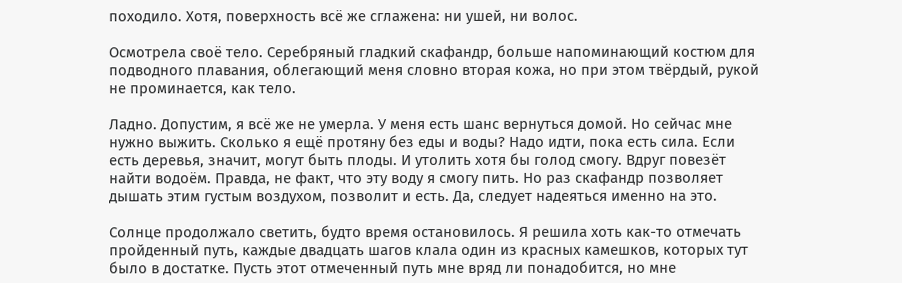походило. Хотя, поверхность всё же сглажена: ни ушей, ни волос.

Осмотрела своё тело. Серебряный гладкий скафандр, больше напоминающий костюм для подводного плавания, облегающий меня словно вторая кожа, но при этом твёрдый, рукой не проминается, как тело.

Ладно. Допустим, я всё же не умерла. У меня есть шанс вернуться домой. Но сейчас мне нужно выжить. Сколько я ещё протяну без еды и воды? Надо идти, пока есть сила. Если есть деревья, значит, могут быть плоды. И утолить хотя бы голод смогу. Вдруг повезёт найти водоём. Правда, не факт, что эту воду я смогу пить. Но раз скафандр позволяет дышать этим густым воздухом, позволит и есть. Да, следует надеяться именно на это.

Солнце продолжало светить, будто время остановилось. Я решила хоть как-то отмечать пройденный путь, каждые двадцать шагов клала один из красных камешков, которых тут было в достатке. Пусть этот отмеченный путь мне вряд ли понадобится, но мне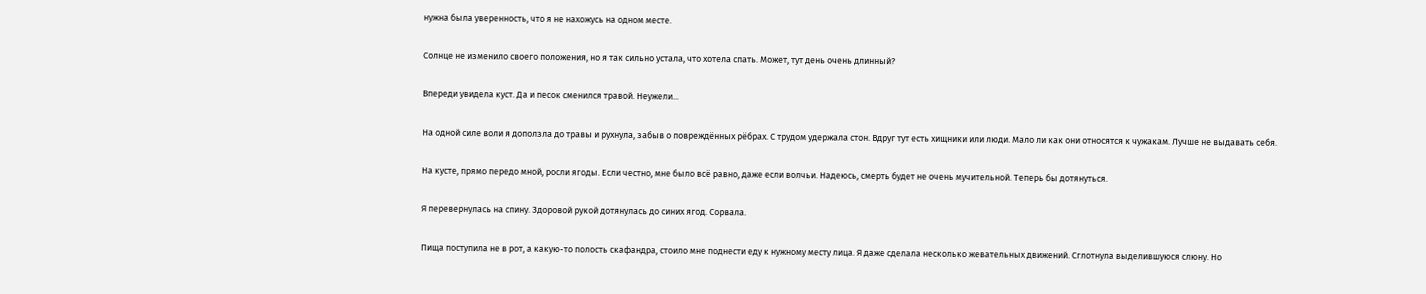нужна была уверенность, что я не нахожусь на одном месте.

Солнце не изменило своего положения, но я так сильно устала, что хотела спать. Может, тут день очень длинный?

Впереди увидела куст. Да и песок сменился травой. Неужели...

На одной силе воли я доползла до травы и рухнула, забыв о повреждённых рёбрах. С трудом удержала стон. Вдруг тут есть хищники или люди. Мало ли как они относятся к чужакам. Лучше не выдавать себя.

На кусте, прямо передо мной, росли ягоды. Если честно, мне было всё равно, даже если волчьи. Надеюсь, смерть будет не очень мучительной. Теперь бы дотянуться.

Я перевернулась на спину. Здоровой рукой дотянулась до синих ягод. Сорвала.

Пища поступила не в рот, а какую-то полость скафандра, стоило мне поднести еду к нужному месту лица. Я даже сделала несколько жевательных движений. Сглотнула выделившуюся слюну. Но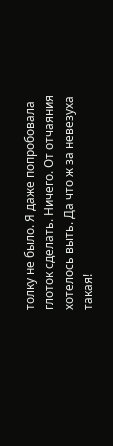толку не было. Я даже попробовала глоток сделать. Ничего. От отчаяния хотелось выть. Да что ж за невезуха такая!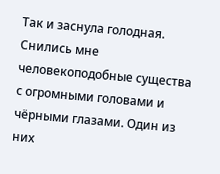Так и заснула голодная. Снились мне человекоподобные существа с огромными головами и чёрными глазами. Один из них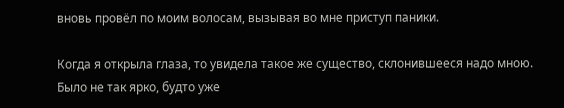вновь провёл по моим волосам, вызывая во мне приступ паники.

Когда я открыла глаза, то увидела такое же существо, склонившееся надо мною. Было не так ярко, будто уже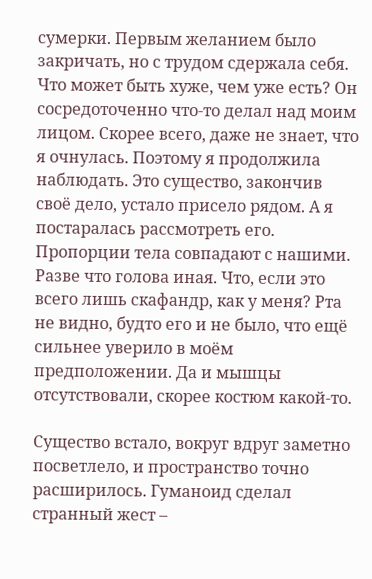сумерки. Первым желанием было закричать, но с трудом сдержала себя. Что может быть хуже, чем уже есть? Он сосредоточенно что-то делал над моим лицом. Скорее всего, даже не знает, что я очнулась. Поэтому я продолжила наблюдать. Это существо, закончив своё дело, устало присело рядом. А я постаралась рассмотреть его. Пропорции тела совпадают с нашими. Разве что голова иная. Что, если это всего лишь скафандр, как у меня? Рта не видно, будто его и не было, что ещё сильнее уверило в моём предположении. Да и мышцы отсутствовали, скорее костюм какой-то.

Существо встало, вокруг вдруг заметно посветлело, и пространство точно расширилось. Гуманоид сделал странный жест –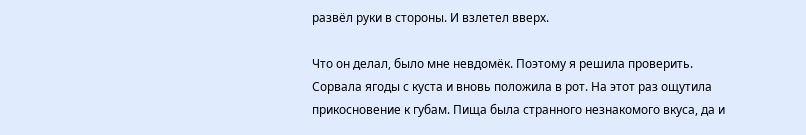развёл руки в стороны. И взлетел вверх.

Что он делал, было мне невдомёк. Поэтому я решила проверить. Сорвала ягоды с куста и вновь положила в рот. На этот раз ощутила прикосновение к губам. Пища была странного незнакомого вкуса, да и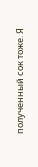полученный сок тоже. Я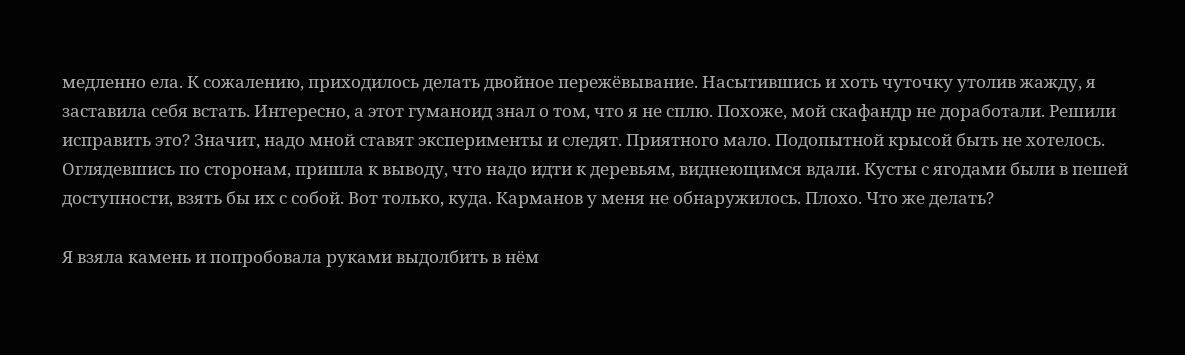медленно ела. К сожалению, приходилось делать двойное пережёвывание. Насытившись и хоть чуточку утолив жажду, я заставила себя встать. Интересно, а этот гуманоид знал о том, что я не сплю. Похоже, мой скафандр не доработали. Решили исправить это? Значит, надо мной ставят эксперименты и следят. Приятного мало. Подопытной крысой быть не хотелось. Оглядевшись по сторонам, пришла к выводу, что надо идти к деревьям, виднеющимся вдали. Кусты с ягодами были в пешей доступности, взять бы их с собой. Вот только, куда. Карманов у меня не обнаружилось. Плохо. Что же делать?

Я взяла камень и попробовала руками выдолбить в нём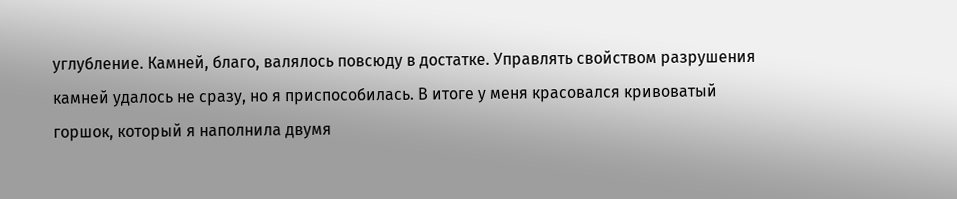углубление. Камней, благо, валялось повсюду в достатке. Управлять свойством разрушения камней удалось не сразу, но я приспособилась. В итоге у меня красовался кривоватый горшок, который я наполнила двумя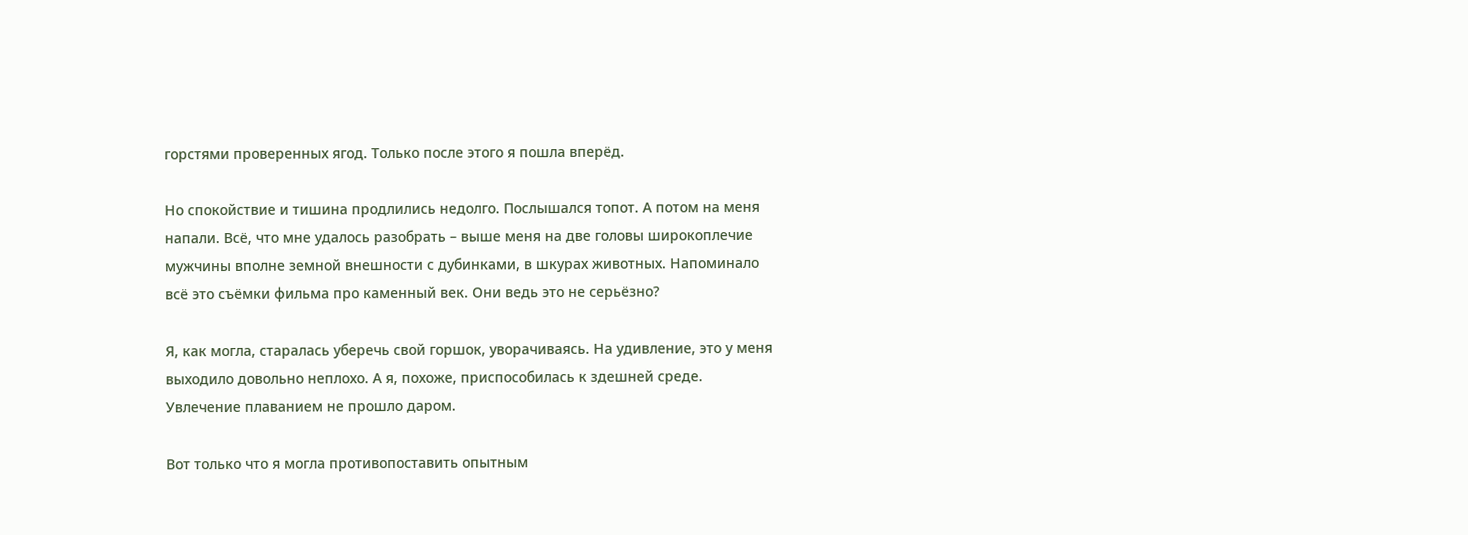горстями проверенных ягод. Только после этого я пошла вперёд.

Но спокойствие и тишина продлились недолго. Послышался топот. А потом на меня напали. Всё, что мне удалось разобрать – выше меня на две головы широкоплечие мужчины вполне земной внешности с дубинками, в шкурах животных. Напоминало всё это съёмки фильма про каменный век. Они ведь это не серьёзно?

Я, как могла, старалась уберечь свой горшок, уворачиваясь. На удивление, это у меня выходило довольно неплохо. А я, похоже, приспособилась к здешней среде. Увлечение плаванием не прошло даром.

Вот только что я могла противопоставить опытным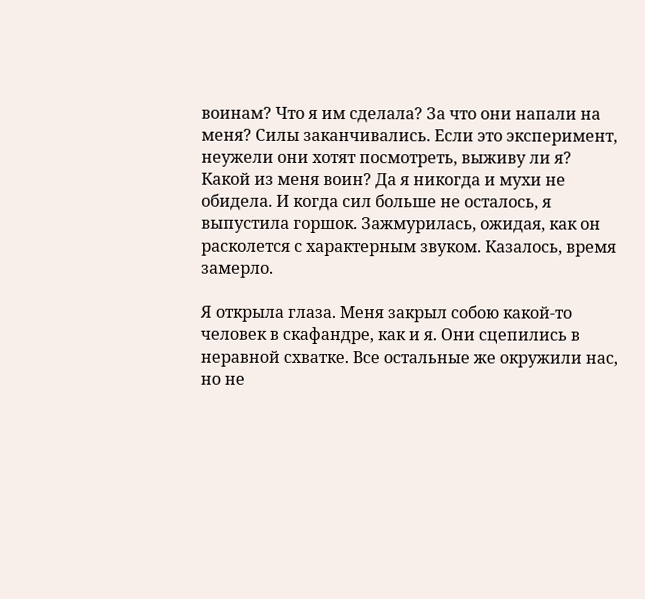воинам? Что я им сделала? За что они напали на меня? Силы заканчивались. Если это эксперимент, неужели они хотят посмотреть, выживу ли я? Какой из меня воин? Да я никогда и мухи не обидела. И когда сил больше не осталось, я выпустила горшок. Зажмурилась, ожидая, как он расколется с характерным звуком. Казалось, время замерло.

Я открыла глаза. Меня закрыл собою какой-то человек в скафандре, как и я. Они сцепились в неравной схватке. Все остальные же окружили нас, но не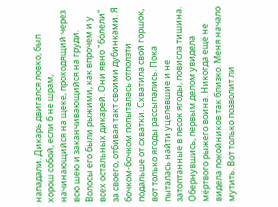нападали. Дикарь двигался ловко, был хорош собой, если б не шрам, начинающийся на щеке, проходящий через всю шею и заканчивающийся на груди. Волосы его были рыжими, как впрочем и у всех остальных дикарей. Они явно "болели" за своего, отбивая такт своими дубинками. Я бочком-бочком попыталась отползти подальше от схватки. Схватила свой горшок, вот только ягоды рассыпались. Пока пыталась найти уцелевшие и не затоптанные в песок ягоды, повисла тишина. Обернувшись, первым делом увидела мёртвого рыжего воина. Никогда ещё не видела покойников так близко. Меня начало мутить. Вот только позволит ли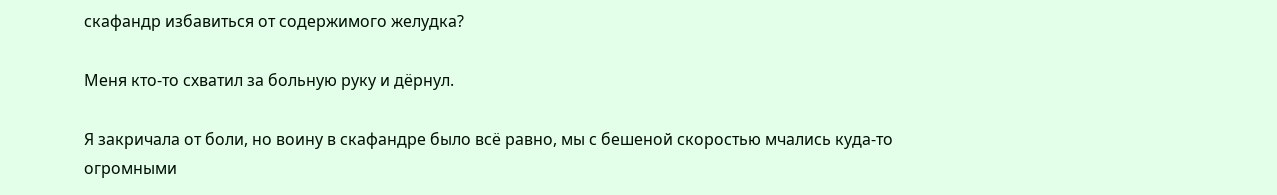скафандр избавиться от содержимого желудка?

Меня кто-то схватил за больную руку и дёрнул.

Я закричала от боли, но воину в скафандре было всё равно, мы с бешеной скоростью мчались куда-то огромными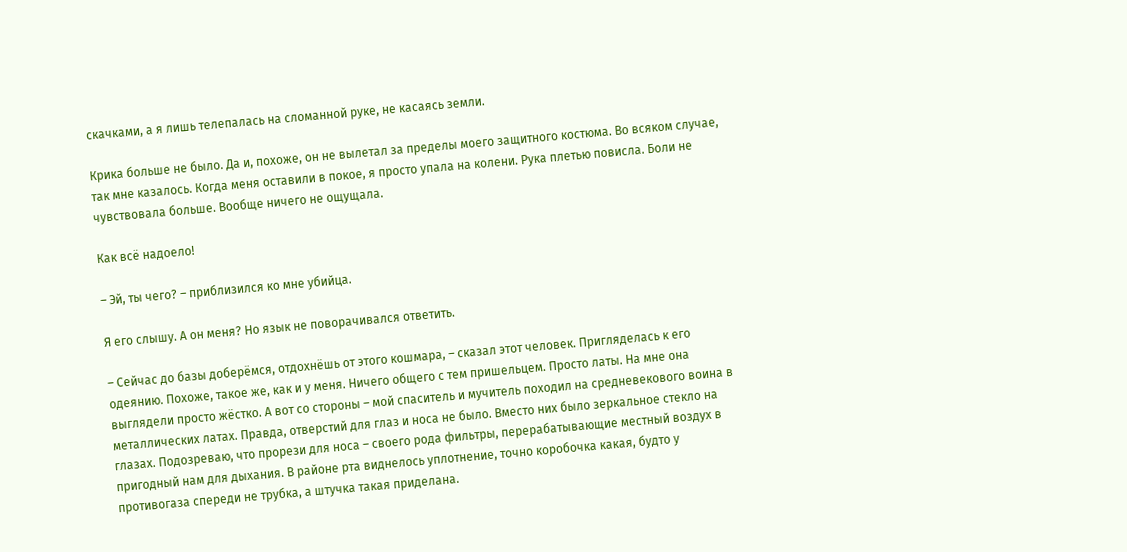скачками, а я лишь телепалась на сломанной руке, не касаясь земли.

Крика больше не было. Да и, похоже, он не вылетал за пределы моего защитного костюма. Во всяком случае, так мне казалось. Когда меня оставили в покое, я просто упала на колени. Рука плетью повисла. Боли не чувствовала больше. Вообще ничего не ощущала.

Как всё надоело!

– Эй, ты чего? – приблизился ко мне убийца.

Я его слышу. А он меня? Но язык не поворачивался ответить.

– Сейчас до базы доберёмся, отдохнёшь от этого кошмара, – сказал этот человек. Пригляделась к его одеянию. Похоже, такое же, как и у меня. Ничего общего с тем пришельцем. Просто латы. На мне она выглядели просто жёстко. А вот со стороны – мой спаситель и мучитель походил на средневекового воина в металлических латах. Правда, отверстий для глаз и носа не было. Вместо них было зеркальное стекло на глазах. Подозреваю, что прорези для носа – своего рода фильтры, перерабатывающие местный воздух в пригодный нам для дыхания. В районе рта виднелось уплотнение, точно коробочка какая, будто у противогаза спереди не трубка, а штучка такая приделана.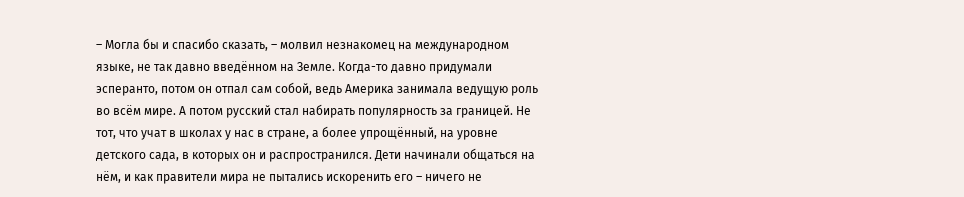– Могла бы и спасибо сказать, – молвил незнакомец на международном языке, не так давно введённом на Земле. Когда-то давно придумали эсперанто, потом он отпал сам собой, ведь Америка занимала ведущую роль во всём мире. А потом русский стал набирать популярность за границей. Не тот, что учат в школах у нас в стране, а более упрощённый, на уровне детского сада, в которых он и распространился. Дети начинали общаться на нём, и как правители мира не пытались искоренить его – ничего не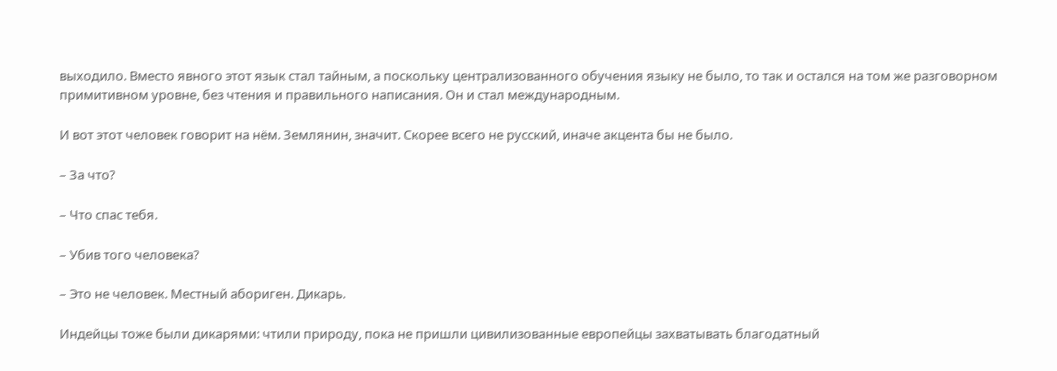выходило. Вместо явного этот язык стал тайным, а поскольку централизованного обучения языку не было, то так и остался на том же разговорном примитивном уровне, без чтения и правильного написания. Он и стал международным.

И вот этот человек говорит на нём. Землянин, значит. Скорее всего не русский, иначе акцента бы не было.

– За что?

– Что спас тебя.

– Убив того человека?

– Это не человек. Местный абориген. Дикарь.

Индейцы тоже были дикарями: чтили природу, пока не пришли цивилизованные европейцы захватывать благодатный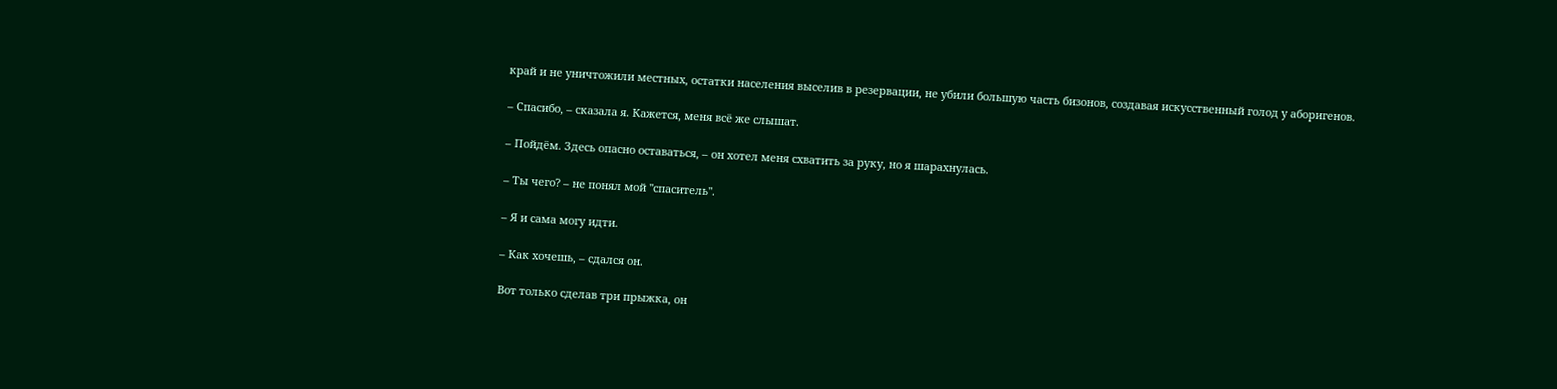край и не уничтожили местных, остатки населения выселив в резервации, не убили большую часть бизонов, создавая искусственный голод у аборигенов.

– Спасибо, – сказала я. Кажется, меня всё же слышат.

– Пойдём. Здесь опасно оставаться, – он хотел меня схватить за руку, но я шарахнулась.

– Ты чего? – не понял мой "спаситель".

– Я и сама могу идти.

– Как хочешь, – сдался он.

Вот только сделав три прыжка, он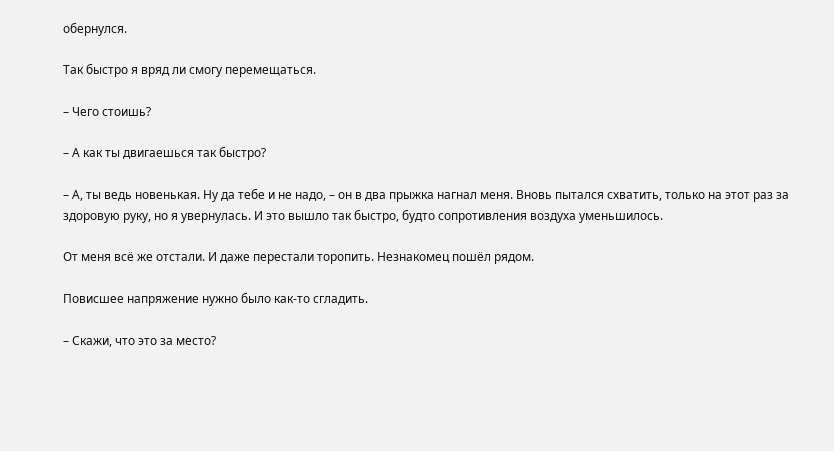обернулся.

Так быстро я вряд ли смогу перемещаться.

– Чего стоишь?

– А как ты двигаешься так быстро?

– А, ты ведь новенькая. Ну да тебе и не надо, – он в два прыжка нагнал меня. Вновь пытался схватить, только на этот раз за здоровую руку, но я увернулась. И это вышло так быстро, будто сопротивления воздуха уменьшилось.

От меня всё же отстали. И даже перестали торопить. Незнакомец пошёл рядом.

Повисшее напряжение нужно было как-то сгладить.

– Скажи, что это за место?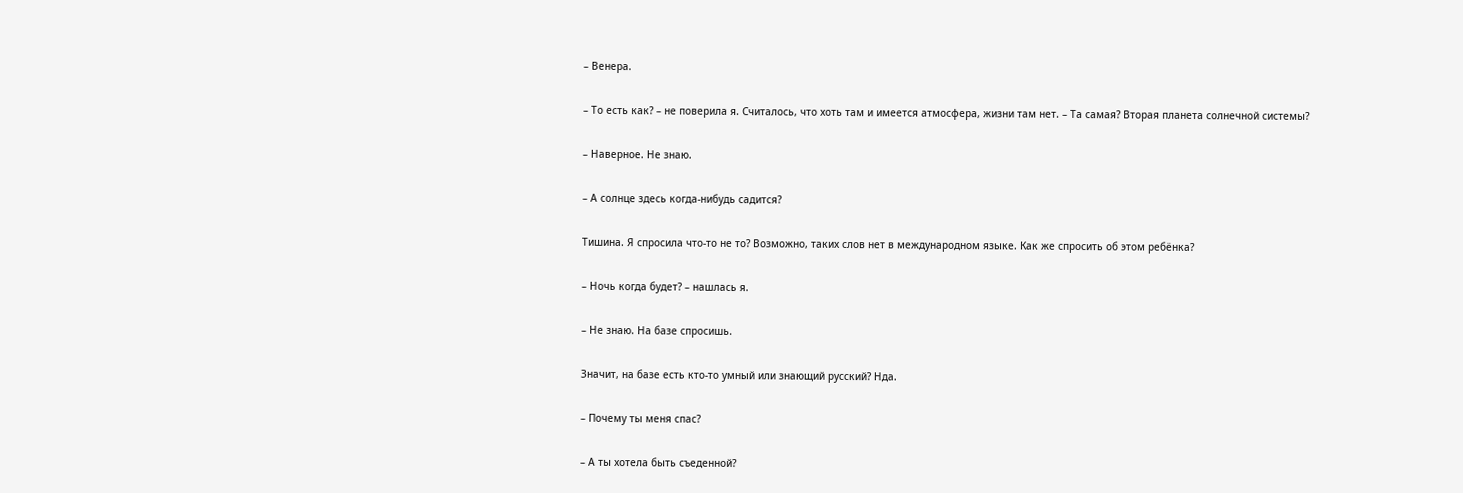– Венера.

– То есть как? – не поверила я. Считалось, что хоть там и имеется атмосфера, жизни там нет. – Та самая? Вторая планета солнечной системы?

– Наверное. Не знаю.

– А солнце здесь когда-нибудь садится?

Тишина. Я спросила что-то не то? Возможно, таких слов нет в международном языке. Как же спросить об этом ребёнка?

– Ночь когда будет? – нашлась я.

– Не знаю. На базе спросишь.

Значит, на базе есть кто-то умный или знающий русский? Нда.

– Почему ты меня спас?

– А ты хотела быть съеденной?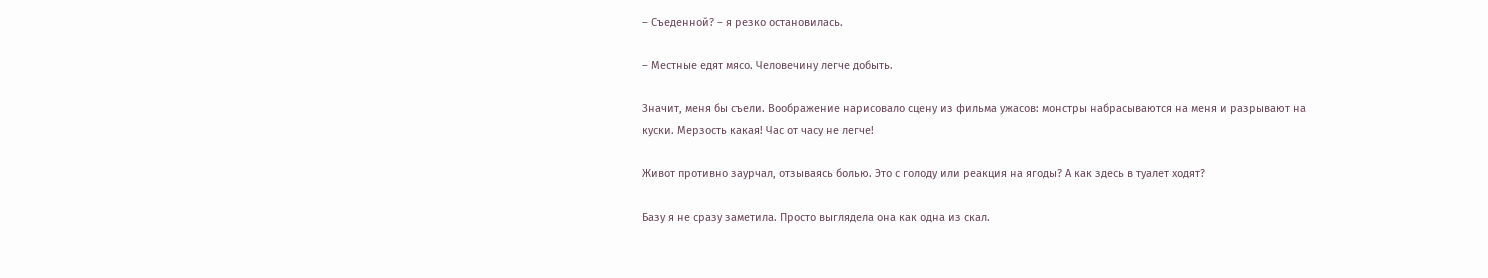– Съеденной? – я резко остановилась.

– Местные едят мясо. Человечину легче добыть.

Значит, меня бы съели. Воображение нарисовало сцену из фильма ужасов: монстры набрасываются на меня и разрывают на куски. Мерзость какая! Час от часу не легче!

Живот противно заурчал, отзываясь болью. Это с голоду или реакция на ягоды? А как здесь в туалет ходят?

Базу я не сразу заметила. Просто выглядела она как одна из скал.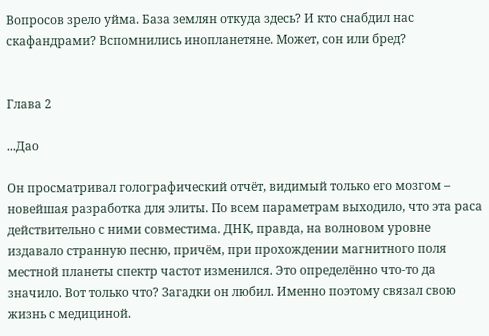Вопросов зрело уйма. База землян откуда здесь? И кто снабдил нас скафандрами? Вспомнились инопланетяне. Может, сон или бред?


Глава 2

...Дао

Он просматривал голографический отчёт, видимый только его мозгом – новейшая разработка для элиты. По всем параметрам выходило, что эта раса действительно с ними совместима. ДНК, правда, на волновом уровне издавало странную песню, причём, при прохождении магнитного поля местной планеты спектр частот изменился. Это определённо что-то да значило. Вот только что? Загадки он любил. Именно поэтому связал свою жизнь с медициной.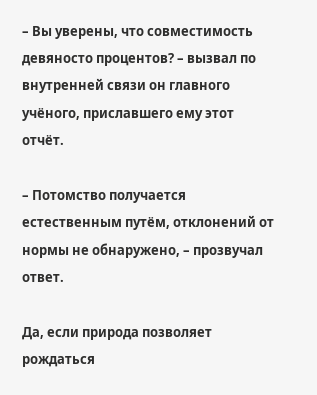– Вы уверены, что совместимость девяносто процентов? – вызвал по внутренней связи он главного учёного, приславшего ему этот отчёт.

– Потомство получается естественным путём, отклонений от нормы не обнаружено, – прозвучал ответ.

Да, если природа позволяет рождаться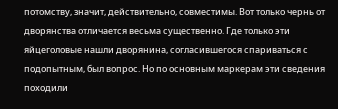потомству, значит, действительно, совместимы. Вот только чернь от дворянства отличается весьма существенно. Где только эти яйцеголовые нашли дворянина, согласившегося спариваться с подопытным, был вопрос. Но по основным маркерам эти сведения походили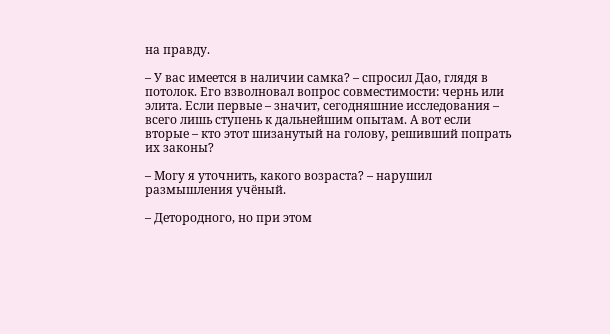на правду.

– У вас имеется в наличии самка? – спросил Дао, глядя в потолок. Его взволновал вопрос совместимости: чернь или элита. Если первые – значит, сегодняшние исследования – всего лишь ступень к дальнейшим опытам. А вот если вторые – кто этот шизанутый на голову, решивший попрать их законы?

– Могу я уточнить, какого возраста? – нарушил размышления учёный.

– Детородного, но при этом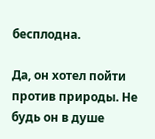бесплодна.

Да, он хотел пойти против природы. Не будь он в душе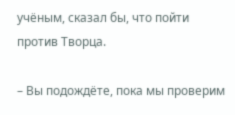учёным, сказал бы, что пойти против Творца.

– Вы подождёте, пока мы проверим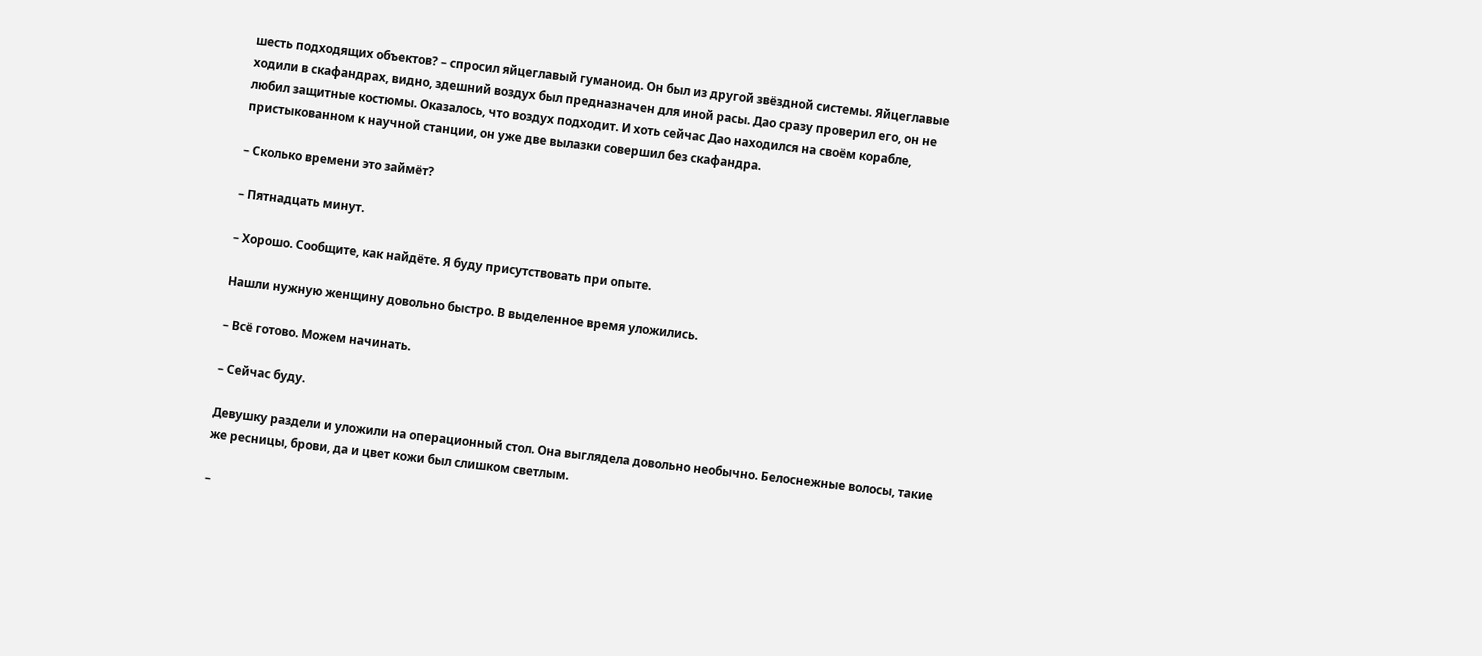шесть подходящих объектов? – спросил яйцеглавый гуманоид. Он был из другой звёздной системы. Яйцеглавые ходили в скафандрах, видно, здешний воздух был предназначен для иной расы. Дао сразу проверил его, он не любил защитные костюмы. Оказалось, что воздух подходит. И хоть сейчас Дао находился на своём корабле, пристыкованном к научной станции, он уже две вылазки совершил без скафандра.

– Сколько времени это займёт?

– Пятнадцать минут.

– Хорошо. Сообщите, как найдёте. Я буду присутствовать при опыте.

Нашли нужную женщину довольно быстро. В выделенное время уложились.

– Всё готово. Можем начинать.

– Сейчас буду.

Девушку раздели и уложили на операционный стол. Она выглядела довольно необычно. Белоснежные волосы, такие же ресницы, брови, да и цвет кожи был слишком светлым.

–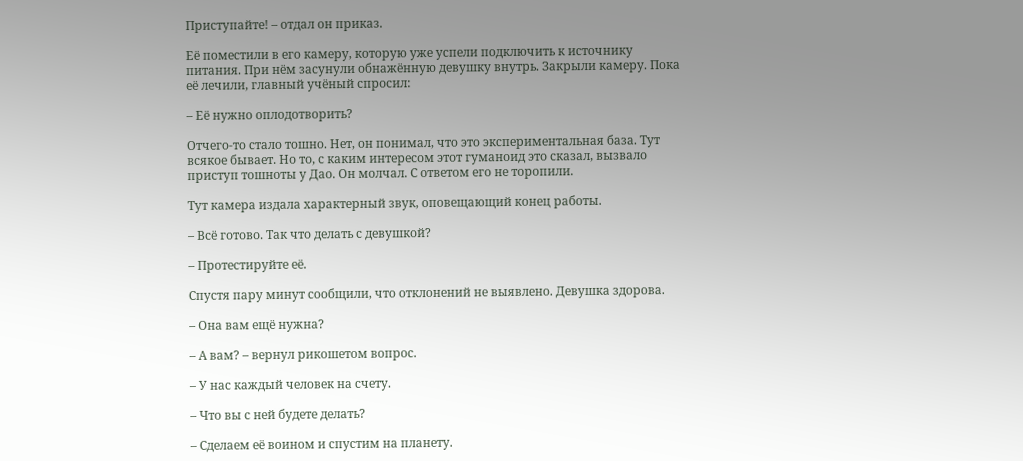Приступайте! – отдал он приказ.

Её поместили в его камеру, которую уже успели подключить к источнику питания. При нём засунули обнажённую девушку внутрь. Закрыли камеру. Пока её лечили, главный учёный спросил:

– Её нужно оплодотворить?

Отчего-то стало тошно. Нет, он понимал, что это экспериментальная база. Тут всякое бывает. Но то, с каким интересом этот гуманоид это сказал, вызвало приступ тошноты у Дао. Он молчал. С ответом его не торопили.

Тут камера издала характерный звук, оповещающий конец работы.

– Всё готово. Так что делать с девушкой?

– Протестируйте её.

Спустя пару минут сообщили, что отклонений не выявлено. Девушка здорова.

– Она вам ещё нужна?

– А вам? – вернул рикошетом вопрос.

– У нас каждый человек на счету.

– Что вы с ней будете делать?

– Сделаем её воином и спустим на планету.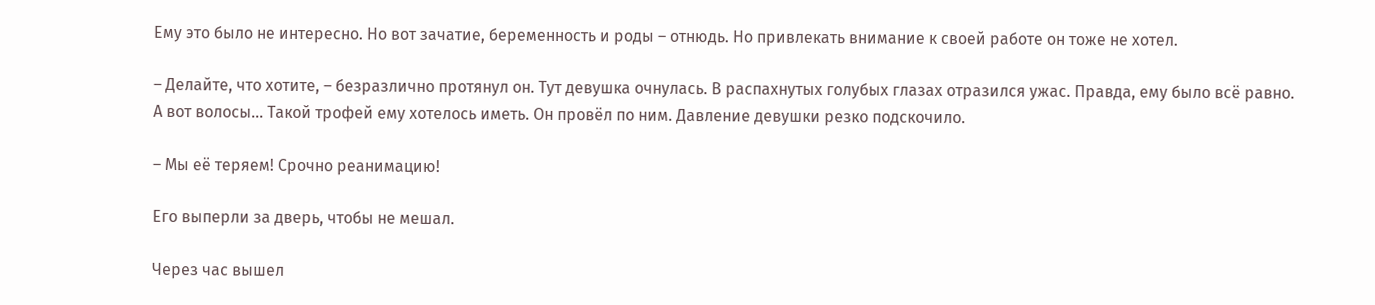Ему это было не интересно. Но вот зачатие, беременность и роды – отнюдь. Но привлекать внимание к своей работе он тоже не хотел.

– Делайте, что хотите, – безразлично протянул он. Тут девушка очнулась. В распахнутых голубых глазах отразился ужас. Правда, ему было всё равно. А вот волосы... Такой трофей ему хотелось иметь. Он провёл по ним. Давление девушки резко подскочило.

– Мы её теряем! Срочно реанимацию!

Его выперли за дверь, чтобы не мешал.

Через час вышел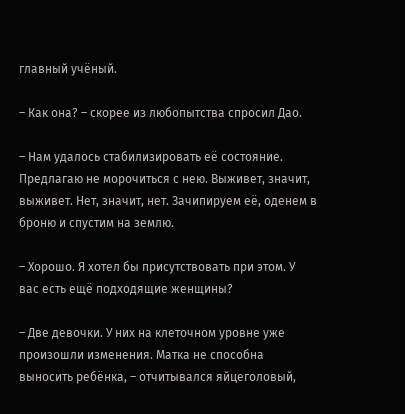главный учёный.

– Как она? – скорее из любопытства спросил Дао.

– Нам удалось стабилизировать её состояние. Предлагаю не морочиться с нею. Выживет, значит, выживет. Нет, значит, нет. Зачипируем её, оденем в броню и спустим на землю.

– Хорошо. Я хотел бы присутствовать при этом. У вас есть ещё подходящие женщины?

– Две девочки. У них на клеточном уровне уже произошли изменения. Матка не способна выносить ребёнка, – отчитывался яйцеголовый,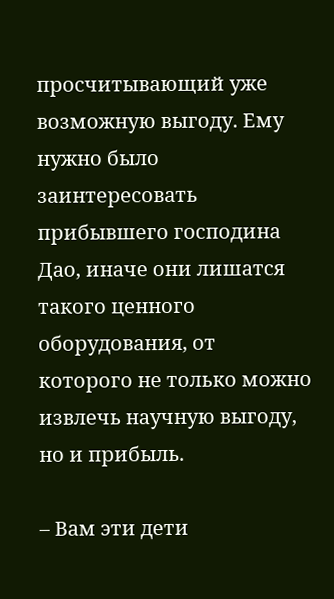просчитывающий уже возможную выгоду. Ему нужно было заинтересовать прибывшего господина Дао, иначе они лишатся такого ценного оборудования, от которого не только можно извлечь научную выгоду, но и прибыль.

– Вам эти дети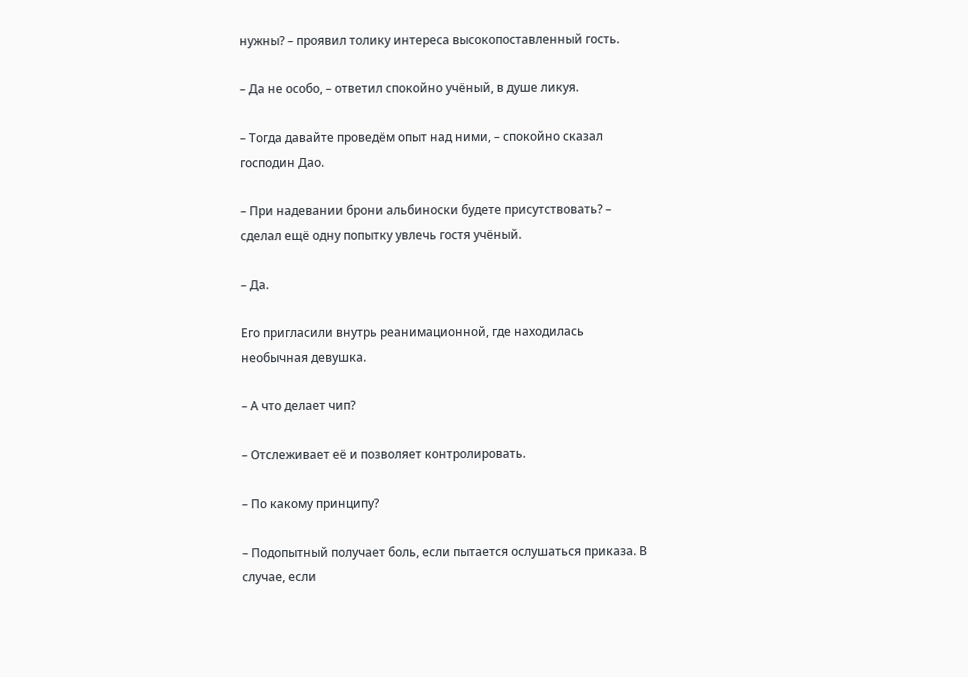нужны? – проявил толику интереса высокопоставленный гость.

– Да не особо, – ответил спокойно учёный, в душе ликуя.

– Тогда давайте проведём опыт над ними, – спокойно сказал господин Дао.

– При надевании брони альбиноски будете присутствовать? – сделал ещё одну попытку увлечь гостя учёный.

– Да.

Его пригласили внутрь реанимационной, где находилась необычная девушка.

– А что делает чип?

– Отслеживает её и позволяет контролировать.

– По какому принципу?

– Подопытный получает боль, если пытается ослушаться приказа. В случае, если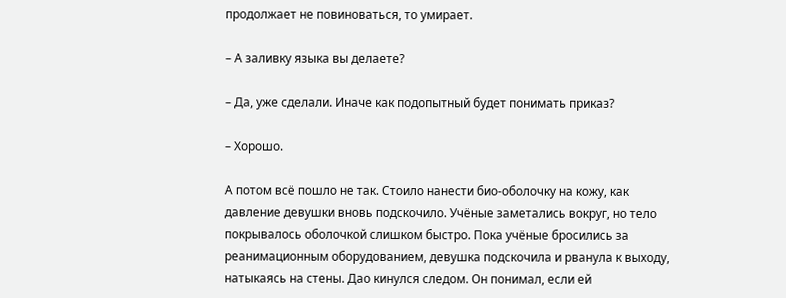продолжает не повиноваться, то умирает.

– А заливку языка вы делаете?

– Да, уже сделали. Иначе как подопытный будет понимать приказ?

– Хорошо.

А потом всё пошло не так. Стоило нанести био-оболочку на кожу, как давление девушки вновь подскочило. Учёные заметались вокруг, но тело покрывалось оболочкой слишком быстро. Пока учёные бросились за реанимационным оборудованием, девушка подскочила и рванула к выходу, натыкаясь на стены. Дао кинулся следом. Он понимал, если ей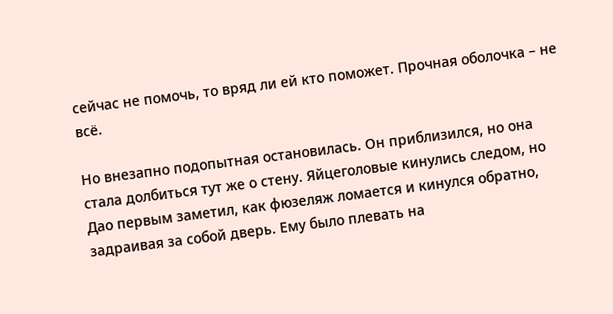сейчас не помочь, то вряд ли ей кто поможет. Прочная оболочка – не всё.

Но внезапно подопытная остановилась. Он приблизился, но она стала долбиться тут же о стену. Яйцеголовые кинулись следом, но Дао первым заметил, как фюзеляж ломается и кинулся обратно, задраивая за собой дверь. Ему было плевать на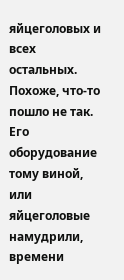яйцеголовых и всех остальных. Похоже, что-то пошло не так. Его оборудование тому виной, или яйцеголовые намудрили, времени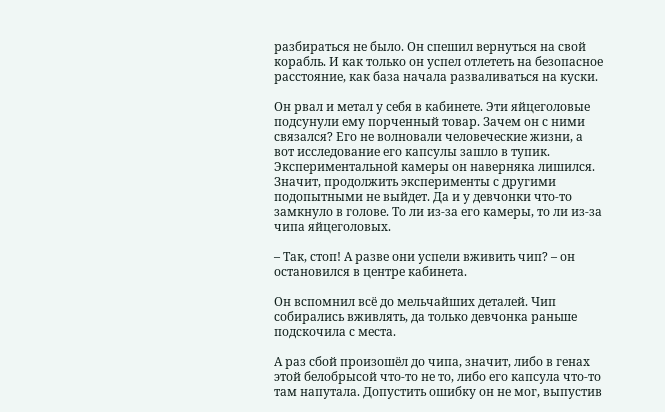разбираться не было. Он спешил вернуться на свой корабль. И как только он успел отлететь на безопасное расстояние, как база начала разваливаться на куски.

Он рвал и метал у себя в кабинете. Эти яйцеголовые подсунули ему порченный товар. Зачем он с ними связался? Его не волновали человеческие жизни, а вот исследование его капсулы зашло в тупик. Экспериментальной камеры он наверняка лишился. Значит, продолжить эксперименты с другими подопытными не выйдет. Да и у девчонки что-то замкнуло в голове. То ли из-за его камеры, то ли из-за чипа яйцеголовых.

– Так, стоп! А разве они успели вживить чип? – он остановился в центре кабинета.

Он вспомнил всё до мельчайших деталей. Чип собирались вживлять, да только девчонка раньше подскочила с места.

А раз сбой произошёл до чипа, значит, либо в генах этой белобрысой что-то не то, либо его капсула что-то там напутала. Допустить ошибку он не мог, выпустив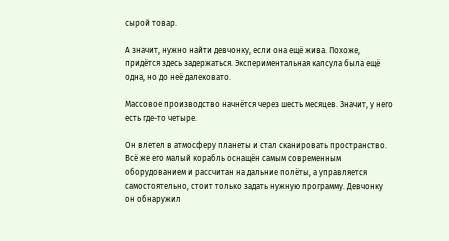сырой товар.

А значит, нужно найти девчонку, если она ещё жива. Похоже, придётся здесь задержаться. Экспериментальная капсула была ещё одна, но до неё далековато.

Массовое производство начнётся через шесть месяцев. Значит, у него есть где-то четыре.

Он влетел в атмосферу планеты и стал сканировать пространство. Всё же его малый корабль оснащён самым современным оборудованием и рассчитан на дальние полёты, а управляется самостоятельно, стоит только задать нужную программу. Девчонку он обнаружил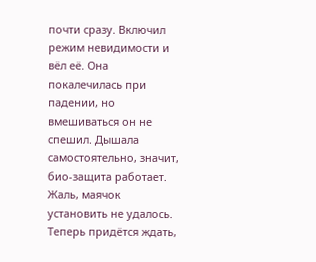почти сразу. Включил режим невидимости и вёл её. Она покалечилась при падении, но вмешиваться он не спешил. Дышала самостоятельно, значит, био-защита работает. Жаль, маячок установить не удалось. Теперь придётся ждать,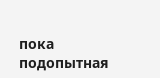пока подопытная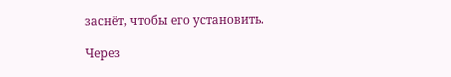заснёт, чтобы его установить.

Через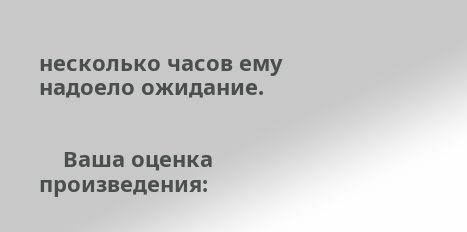несколько часов ему надоело ожидание.


    Ваша оценка произведения: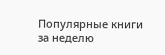Популярные книги за неделю